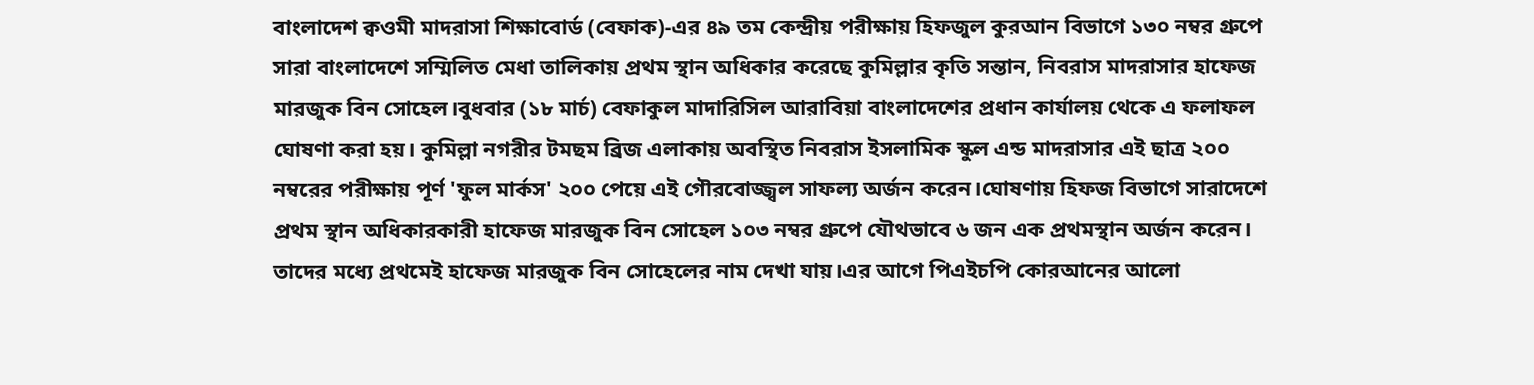বাংলাদেশ ক্বওমী মাদরাসা শিক্ষাবোর্ড (বেফাক)-এর ৪৯ তম কেন্দ্রীয় পরীক্ষায় হিফজুল কুরআন বিভাগে ১৩০ নম্বর গ্রুপে সারা বাংলাদেশে সম্মিলিত মেধা তালিকায় প্রথম স্থান অধিকার করেছে কুমিল্লার কৃতি সন্তান, নিবরাস মাদরাসার হাফেজ মারজুক বিন সোহেল।বুধবার (১৮ মার্চ) বেফাকুল মাদারিসিল আরাবিয়া বাংলাদেশের প্রধান কার্যালয় থেকে এ ফলাফল ঘোষণা করা হয়। কুমিল্লা নগরীর টমছম ব্রিজ এলাকায় অবস্থিত নিবরাস ইসলামিক স্কুল এন্ড মাদরাসার এই ছাত্র ২০০ নম্বরের পরীক্ষায় পূর্ণ 'ফুল মার্কস' ২০০ পেয়ে এই গৌরবোজ্জ্বল সাফল্য অর্জন করেন।ঘোষণায় হিফজ বিভাগে সারাদেশে প্রথম স্থান অধিকারকারী হাফেজ মারজুক বিন সোহেল ১০৩ নম্বর গ্রুপে যৌথভাবে ৬ জন এক প্রথমস্থান অর্জন করেন। তাদের মধ্যে প্রথমেই হাফেজ মারজুক বিন সোহেলের নাম দেখা যায়।এর আগে পিএইচপি কোরআনের আলো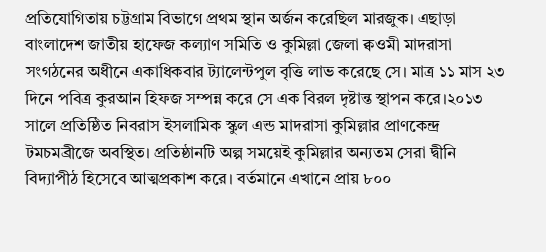প্রতিযোগিতায় চট্টগ্রাম বিভাগে প্রথম স্থান অর্জন করেছিল মারজুক। এছাড়া বাংলাদেশ জাতীয় হাফেজ কল্যাণ সমিতি ও কুমিল্লা জেলা ক্বওমী মাদরাসা সংগঠনের অধীনে একাধিকবার ট্যালেন্টপুল বৃত্তি লাভ করেছে সে। মাত্র ১১ মাস ২৩ দিনে পবিত্র কুরআন হিফজ সম্পন্ন করে সে এক বিরল দৃষ্টান্ত স্থাপন করে।২০১৩ সালে প্রতিষ্ঠিত নিবরাস ইসলামিক স্কুল এন্ড মাদরাসা কুমিল্লার প্রাণকেন্দ্র টমচমব্রীজে অবস্থিত। প্রতিষ্ঠানটি অল্প সময়েই কুমিল্লার অন্যতম সেরা দ্বীনি বিদ্যাপীঠ হিসেবে আত্মপ্রকাশ করে। বর্তমানে এখানে প্রায় ৮০০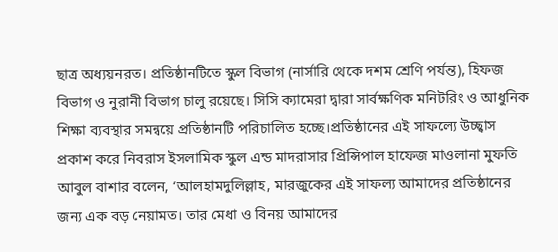ছাত্র অধ্যয়নরত। প্রতিষ্ঠানটিতে স্কুল বিভাগ (নার্সারি থেকে দশম শ্রেণি পর্যন্ত), হিফজ বিভাগ ও নুরানী বিভাগ চালু রয়েছে। সিসি ক্যামেরা দ্বারা সার্বক্ষণিক মনিটরিং ও আধুনিক শিক্ষা ব্যবস্থার সমন্বয়ে প্রতিষ্ঠানটি পরিচালিত হচ্ছে।প্রতিষ্ঠানের এই সাফল্যে উচ্ছ্বাস প্রকাশ করে নিবরাস ইসলামিক স্কুল এন্ড মাদরাসার প্রিন্সিপাল হাফেজ মাওলানা মুফতি আবুল বাশার বলেন, ‘আলহামদুলিল্লাহ, মারজুকের এই সাফল্য আমাদের প্রতিষ্ঠানের জন্য এক বড় নেয়ামত। তার মেধা ও বিনয় আমাদের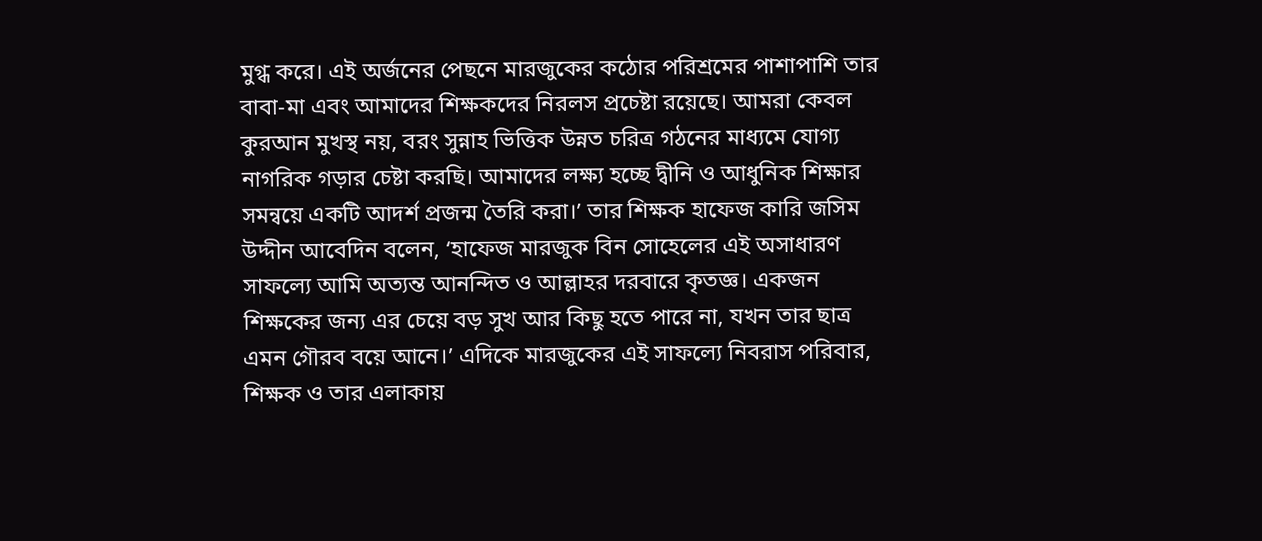মুগ্ধ করে। এই অর্জনের পেছনে মারজুকের কঠোর পরিশ্রমের পাশাপাশি তার বাবা-মা এবং আমাদের শিক্ষকদের নিরলস প্রচেষ্টা রয়েছে। আমরা কেবল কুরআন মুখস্থ নয়, বরং সুন্নাহ ভিত্তিক উন্নত চরিত্র গঠনের মাধ্যমে যোগ্য নাগরিক গড়ার চেষ্টা করছি। আমাদের লক্ষ্য হচ্ছে দ্বীনি ও আধুনিক শিক্ষার সমন্বয়ে একটি আদর্শ প্রজন্ম তৈরি করা।’ তার শিক্ষক হাফেজ কারি জসিম উদ্দীন আবেদিন বলেন, ‘হাফেজ মারজুক বিন সোহেলের এই অসাধারণ সাফল্যে আমি অত্যন্ত আনন্দিত ও আল্লাহর দরবারে কৃতজ্ঞ। একজন শিক্ষকের জন্য এর চেয়ে বড় সুখ আর কিছু হতে পারে না, যখন তার ছাত্র এমন গৌরব বয়ে আনে।’ এদিকে মারজুকের এই সাফল্যে নিবরাস পরিবার, শিক্ষক ও তার এলাকায়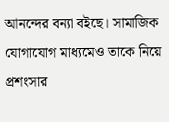আনন্দের বন্যা বইছে। সামাজিক যোগাযোগ মাধ্যমেও তাকে নিয়ে প্রশংসার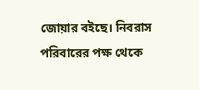জোয়ার বইছে। নিবরাস পরিবারের পক্ষ থেকে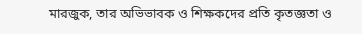মারজুক, তার অভিভাবক ও শিক্ষকদের প্রতি কৃতজ্ঞতা ও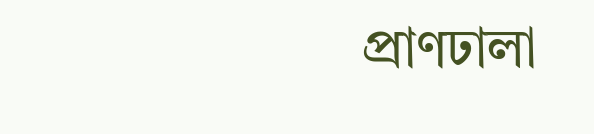প্রাণঢালা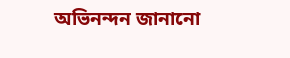অভিনন্দন জানানো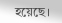হয়েছে।